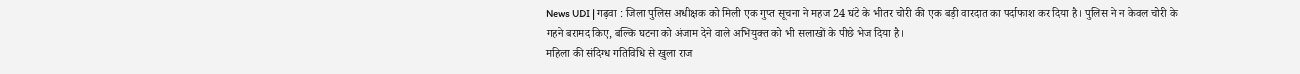News UDI | गढ़वा : जिला पुलिस अधीक्षक को मिली एक गुप्त सूचना ने महज 24 घंटे के भीतर चोरी की एक बड़ी वारदात का पर्दाफाश कर दिया है। पुलिस ने न केवल चोरी के गहने बरामद किए, बल्कि घटना को अंजाम देने वाले अभियुक्त को भी सलाखों के पीछे भेज दिया है।
महिला की संदिग्ध गतिविधि से खुला राज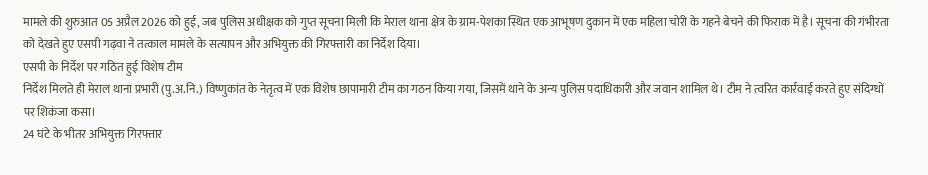मामले की शुरुआत 05 अप्रैल 2026 को हुई, जब पुलिस अधीक्षक को गुप्त सूचना मिली कि मेराल थाना क्षेत्र के ग्राम-पेशका स्थित एक आभूषण दुकान में एक महिला चोरी के गहने बेचने की फिराक में है। सूचना की गंभीरता को देखते हुए एसपी गढ़वा ने तत्काल मामले के सत्यापन और अभियुक्त की गिरफ्तारी का निर्देश दिया।
एसपी के निर्देश पर गठित हुई विशेष टीम
निर्देश मिलते ही मेराल थाना प्रभारी (पु.अ.नि.) विष्णुकांत के नेतृत्व में एक विशेष छापामारी टीम का गठन किया गया, जिसमें थाने के अन्य पुलिस पदाधिकारी और जवान शामिल थे। टीम ने त्वरित कार्रवाई करते हुए संदिग्धों पर शिकंजा कसा।
24 घंटे के भीतर अभियुक्त गिरफ्तार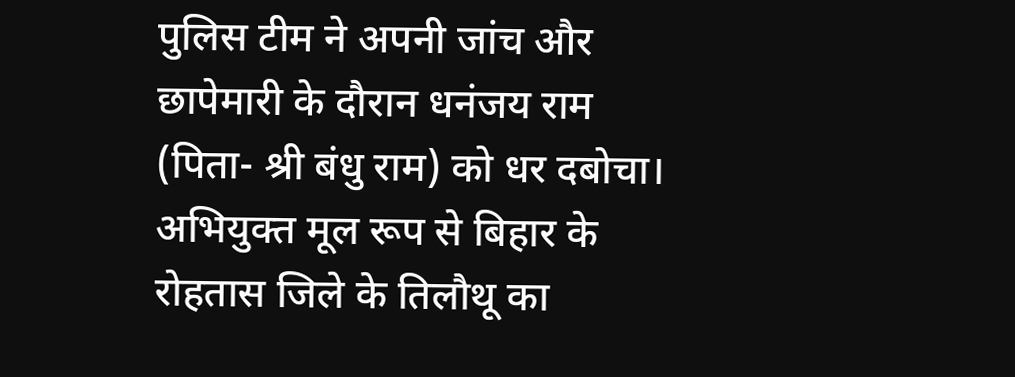पुलिस टीम ने अपनी जांच और छापेमारी के दौरान धनंजय राम (पिता- श्री बंधु राम) को धर दबोचा। अभियुक्त मूल रूप से बिहार के रोहतास जिले के तिलौथू का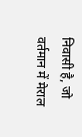निवासी है, जो वर्तमान में मेराल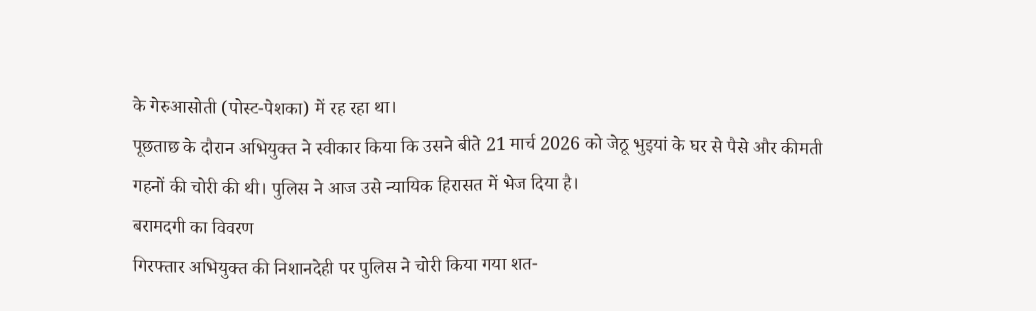के गेरुआसोती (पोस्ट-पेशका) में रह रहा था।
पूछताछ के दौरान अभियुक्त ने स्वीकार किया कि उसने बीते 21 मार्च 2026 को जेठू भुइयां के घर से पैसे और कीमती गहनों की चोरी की थी। पुलिस ने आज उसे न्यायिक हिरासत में भेज दिया है।
बरामदगी का विवरण
गिरफ्तार अभियुक्त की निशानदेही पर पुलिस ने चोरी किया गया शत-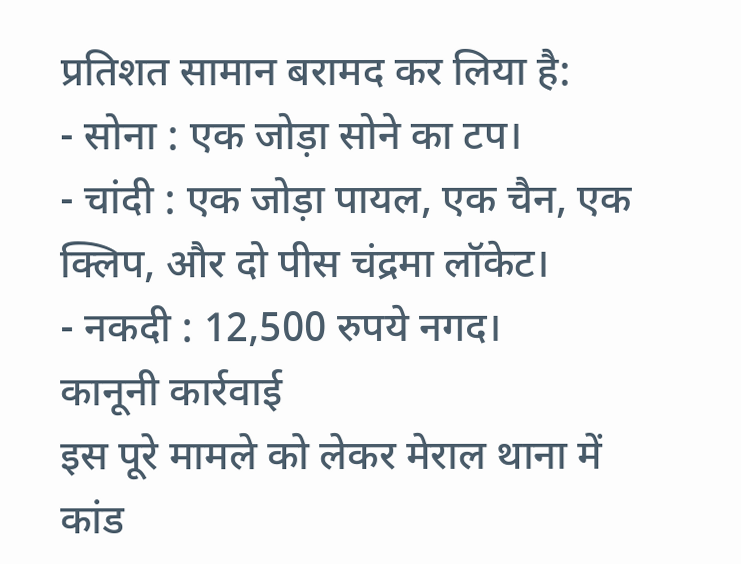प्रतिशत सामान बरामद कर लिया है:
- सोना : एक जोड़ा सोने का टप।
- चांदी : एक जोड़ा पायल, एक चैन, एक क्लिप, और दो पीस चंद्रमा लॉकेट।
- नकदी : 12,500 रुपये नगद।
कानूनी कार्रवाई
इस पूरे मामले को लेकर मेराल थाना में कांड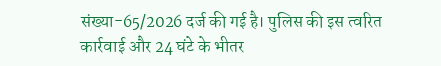संख्या-65/2026 दर्ज की गई है। पुलिस की इस त्वरित कार्रवाई और 24 घंटे के भीतर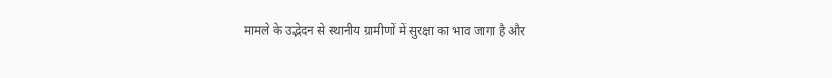मामले के उद्भेदन से स्थानीय ग्रामीणों में सुरक्षा का भाव जागा है और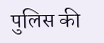पुलिस की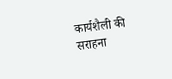कार्यशैली की सराहना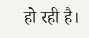हो रही है।